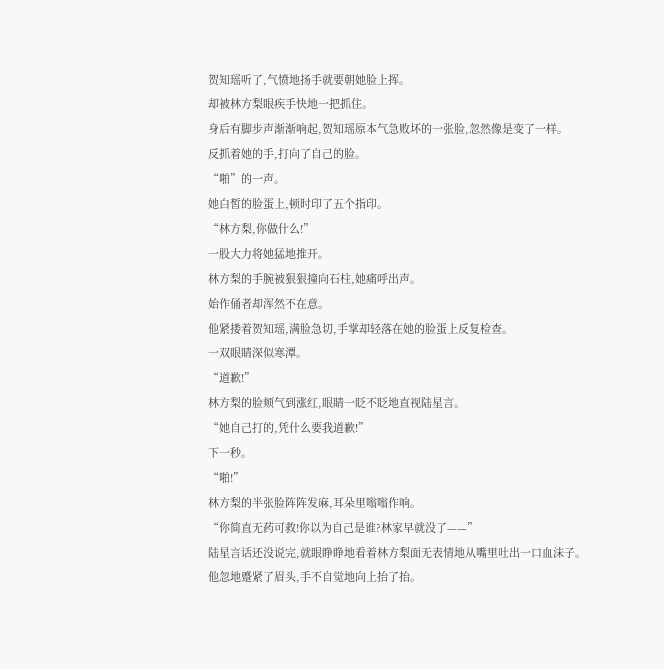贺知瑶听了,气愤地扬手就要朝她脸上挥。
却被林方梨眼疾手快地一把抓住。
身后有脚步声渐渐响起,贺知瑶原本气急败坏的一张脸,忽然像是变了一样。
反抓着她的手,打向了自己的脸。
“啪”的一声。
她白皙的脸蛋上,顿时印了五个指印。
“林方梨,你做什么!”
一股大力将她猛地推开。
林方梨的手腕被狠狠撞向石柱,她痛呼出声。
始作俑者却浑然不在意。
他紧搂着贺知瑶,满脸急切,手掌却轻落在她的脸蛋上反复检查。
一双眼睛深似寒潭。
“道歉!”
林方梨的脸颊气到涨红,眼睛一眨不眨地直视陆星言。
“她自己打的,凭什么要我道歉!”
下一秒。
“啪!”
林方梨的半张脸阵阵发麻,耳朵里嗡嗡作响。
“你简直无药可救!你以为自己是谁?林家早就没了——”
陆星言话还没说完,就眼睁睁地看着林方梨面无表情地从嘴里吐出一口血沫子。
他忽地蹙紧了眉头,手不自觉地向上抬了抬。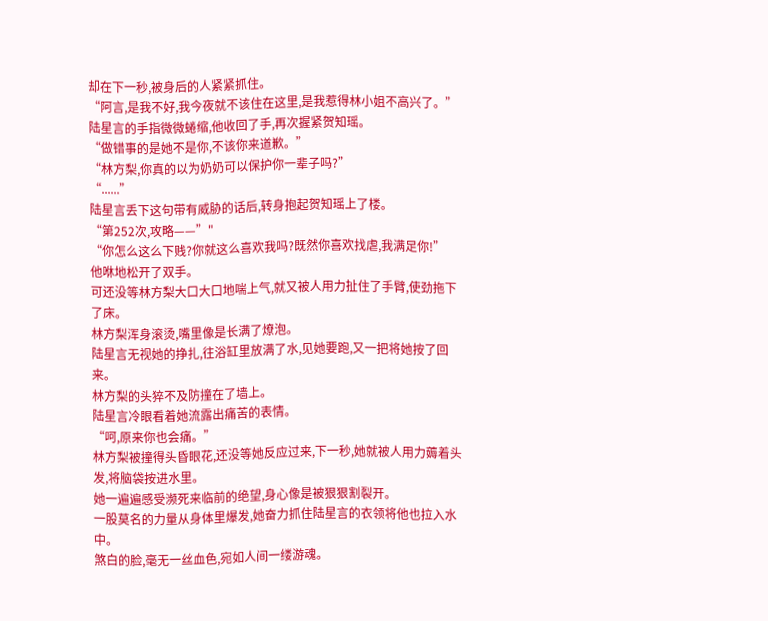却在下一秒,被身后的人紧紧抓住。
“阿言,是我不好,我今夜就不该住在这里,是我惹得林小姐不高兴了。”
陆星言的手指微微蜷缩,他收回了手,再次握紧贺知瑶。
“做错事的是她不是你,不该你来道歉。”
“林方梨,你真的以为奶奶可以保护你一辈子吗?”
“......”
陆星言丢下这句带有威胁的话后,转身抱起贺知瑶上了楼。
“第252次,攻略——”"
“你怎么这么下贱?你就这么喜欢我吗?既然你喜欢找虐,我满足你!”
他咻地松开了双手。
可还没等林方梨大口大口地喘上气,就又被人用力扯住了手臂,使劲拖下了床。
林方梨浑身滚烫,嘴里像是长满了燎泡。
陆星言无视她的挣扎,往浴缸里放满了水,见她要跑,又一把将她按了回来。
林方梨的头猝不及防撞在了墙上。
陆星言冷眼看着她流露出痛苦的表情。
“呵,原来你也会痛。”
林方梨被撞得头昏眼花,还没等她反应过来,下一秒,她就被人用力薅着头发,将脑袋按进水里。
她一遍遍感受濒死来临前的绝望,身心像是被狠狠割裂开。
一股莫名的力量从身体里爆发,她奋力抓住陆星言的衣领将他也拉入水中。
煞白的脸,毫无一丝血色,宛如人间一缕游魂。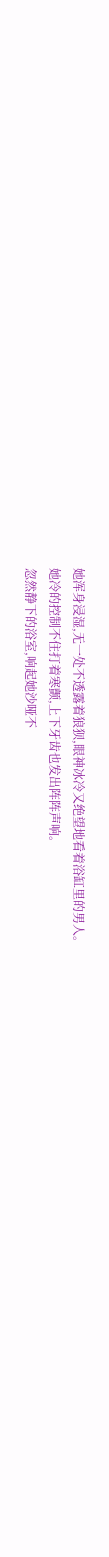她浑身浸湿,无一处不透露着狼狈,眼神冰冷又绝望地看着浴缸里的男人。
她冷的控制不住打着寒颤,上下牙齿也发出阵阵声响。
忽然静下的浴室,响起她沙哑不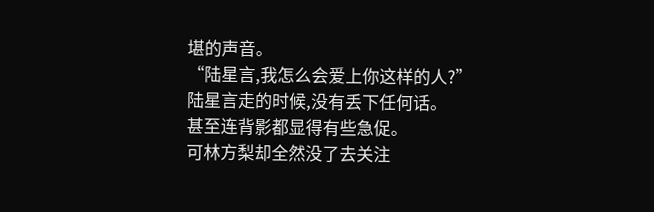堪的声音。
“陆星言,我怎么会爱上你这样的人?”
陆星言走的时候,没有丢下任何话。
甚至连背影都显得有些急促。
可林方梨却全然没了去关注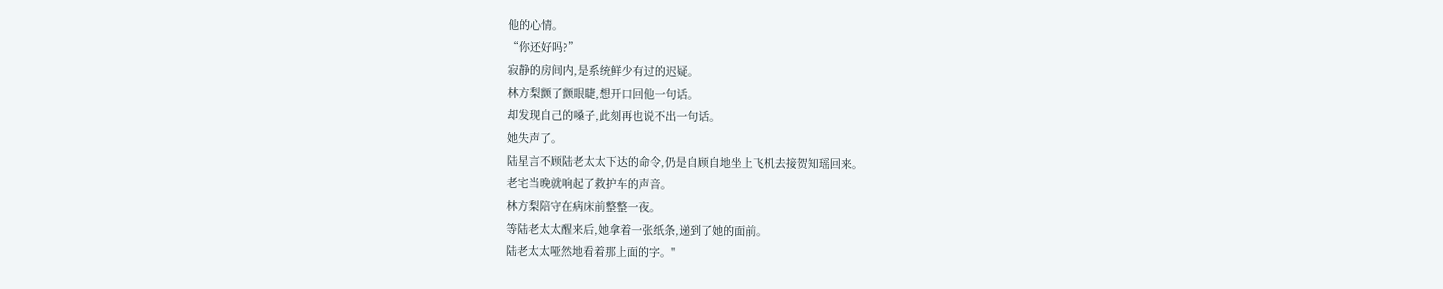他的心情。
“你还好吗?”
寂静的房间内,是系统鲜少有过的迟疑。
林方梨颤了颤眼睫,想开口回他一句话。
却发现自己的嗓子,此刻再也说不出一句话。
她失声了。
陆星言不顾陆老太太下达的命令,仍是自顾自地坐上飞机去接贺知瑶回来。
老宅当晚就响起了救护车的声音。
林方梨陪守在病床前整整一夜。
等陆老太太醒来后,她拿着一张纸条,递到了她的面前。
陆老太太哑然地看着那上面的字。"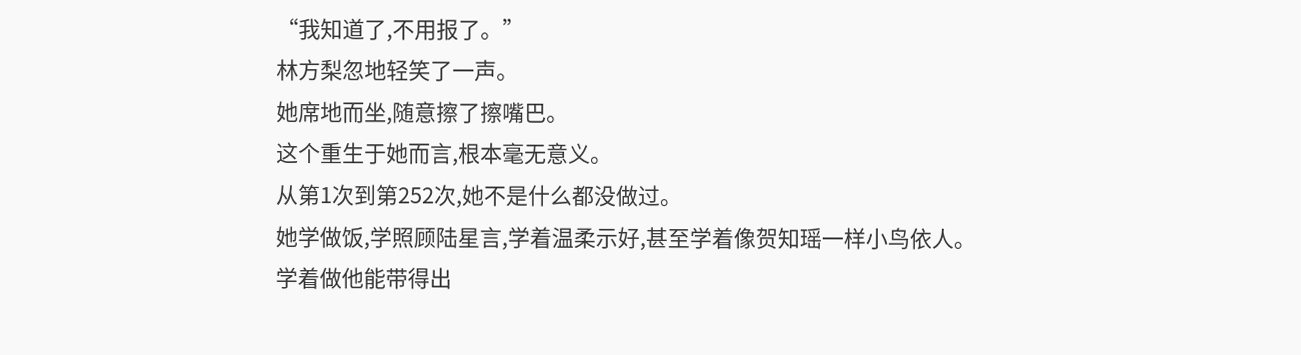“我知道了,不用报了。”
林方梨忽地轻笑了一声。
她席地而坐,随意擦了擦嘴巴。
这个重生于她而言,根本毫无意义。
从第1次到第252次,她不是什么都没做过。
她学做饭,学照顾陆星言,学着温柔示好,甚至学着像贺知瑶一样小鸟依人。
学着做他能带得出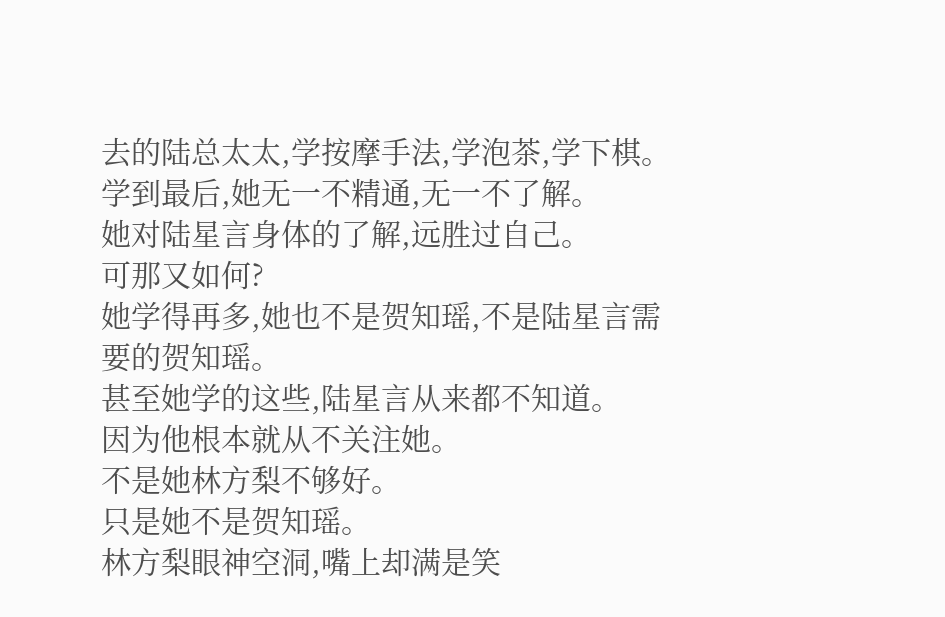去的陆总太太,学按摩手法,学泡茶,学下棋。
学到最后,她无一不精通,无一不了解。
她对陆星言身体的了解,远胜过自己。
可那又如何?
她学得再多,她也不是贺知瑶,不是陆星言需要的贺知瑶。
甚至她学的这些,陆星言从来都不知道。
因为他根本就从不关注她。
不是她林方梨不够好。
只是她不是贺知瑶。
林方梨眼神空洞,嘴上却满是笑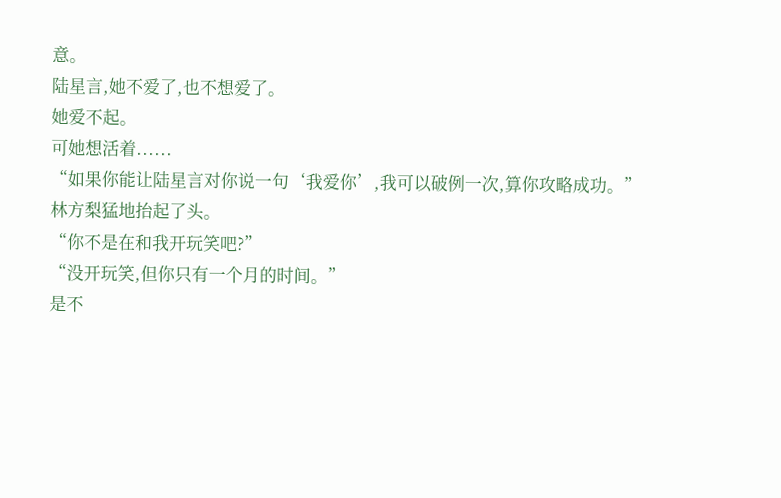意。
陆星言,她不爱了,也不想爱了。
她爱不起。
可她想活着......
“如果你能让陆星言对你说一句‘我爱你’,我可以破例一次,算你攻略成功。”
林方梨猛地抬起了头。
“你不是在和我开玩笑吧?”
“没开玩笑,但你只有一个月的时间。”
是不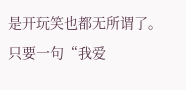是开玩笑也都无所谓了。
只要一句“我爱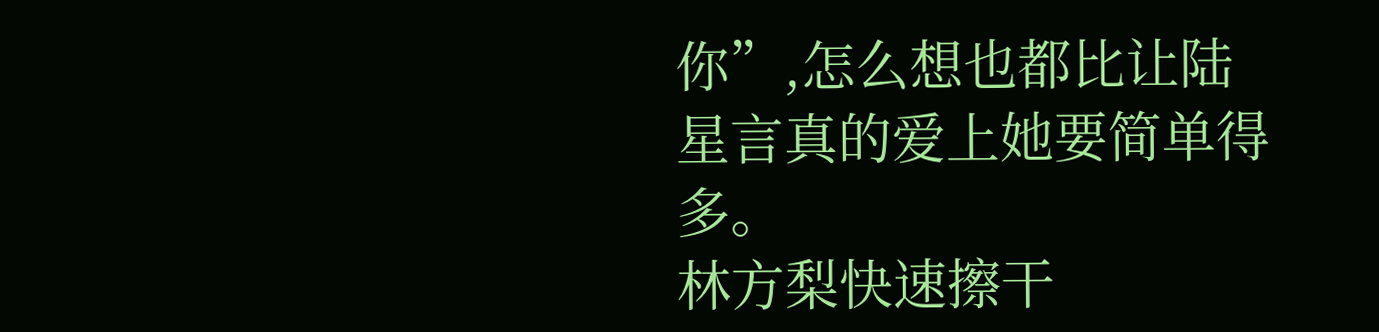你”,怎么想也都比让陆星言真的爱上她要简单得多。
林方梨快速擦干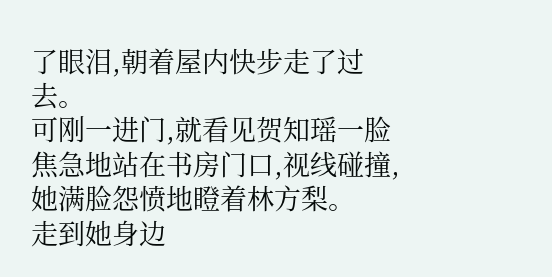了眼泪,朝着屋内快步走了过去。
可刚一进门,就看见贺知瑶一脸焦急地站在书房门口,视线碰撞,她满脸怨愤地瞪着林方梨。
走到她身边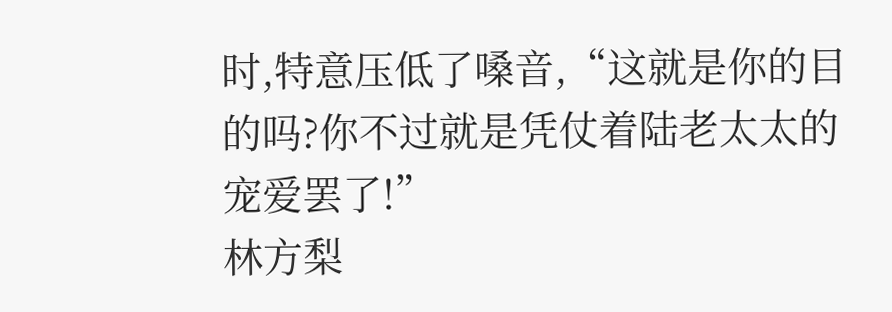时,特意压低了嗓音,“这就是你的目的吗?你不过就是凭仗着陆老太太的宠爱罢了!”
林方梨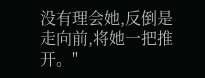没有理会她,反倒是走向前,将她一把推开。"